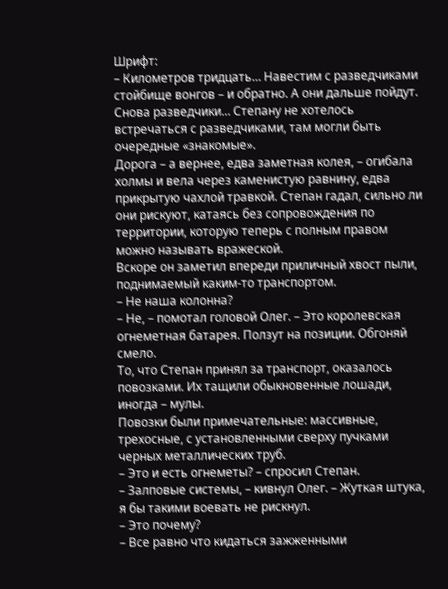Шрифт:
– Километров тридцать… Навестим с разведчиками стойбище вонгов – и обратно. А они дальше пойдут.
Снова разведчики… Степану не хотелось встречаться с разведчиками, там могли быть очередные «знакомые».
Дорога – а вернее, едва заметная колея, – огибала холмы и вела через каменистую равнину, едва прикрытую чахлой травкой. Степан гадал, сильно ли они рискуют, катаясь без сопровождения по территории, которую теперь с полным правом можно называть вражеской.
Вскоре он заметил впереди приличный хвост пыли, поднимаемый каким-то транспортом.
– Не наша колонна?
– Не, – помотал головой Олег. – Это королевская огнеметная батарея. Ползут на позиции. Обгоняй смело.
То, что Степан принял за транспорт, оказалось повозками. Их тащили обыкновенные лошади, иногда – мулы.
Повозки были примечательные: массивные, трехосные, с установленными сверху пучками черных металлических труб.
– Это и есть огнеметы? – спросил Степан.
– Залповые системы, – кивнул Олег. – Жуткая штука, я бы такими воевать не рискнул.
– Это почему?
– Все равно что кидаться зажженными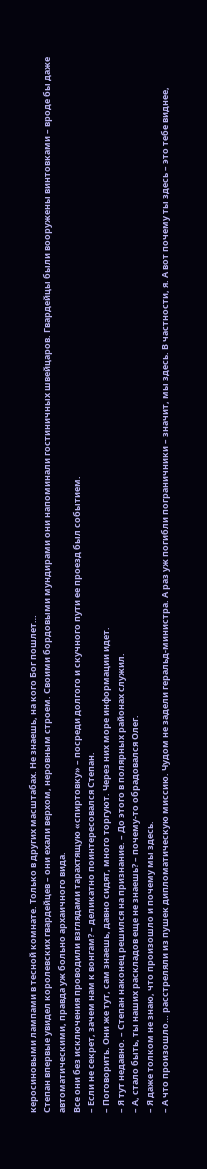керосиновыми лампами в тесной комнате. Только в других масштабах. Не знаешь, на кого Бог пошлет…
Степан впервые увидел королевских гвардейцев – они ехали верхом, неровным строем. Своими бордовыми мундирами они напоминали гостиничных швейцаров. Гвардейцы были вооружены винтовками – вроде бы даже автоматическими, правда уж больно архаичного вида.
Все они без исключения проводили взглядами тарахтящую «спиртовку» – посреди долгого и скучного пути ее проезд был событием.
– Если не секрет, зачем нам к вонгам? – деликатно поинтересовался Степан.
– Поговорить. Они же тут, сам знаешь, давно сидят, много торгуют. Через них море информации идет.
– Я тут недавно. – Степан наконец решился на признание. – До этого в полярных районах служил.
– А, стало быть, ты наших раскладов еще не знаешь? – почему-то обрадовался Олег.
– Я даже толком не знаю, что произошло и почему мы здесь.
– А что произошло… расстреляли из пушек дипломатическую миссию. Чудом не задели геральд-министра. А раз уж погибли пограничники – значит, мы здесь. В частности, я. А вот почему ты здесь – это тебе виднее,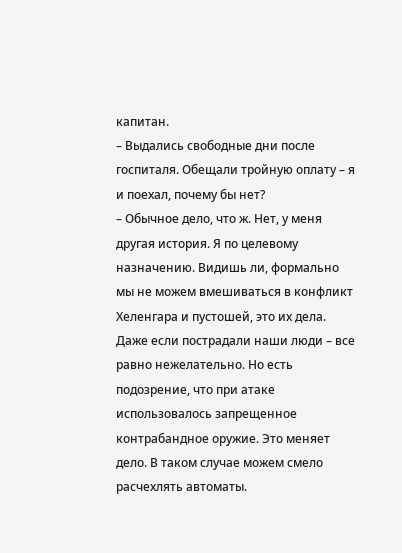капитан.
– Выдались свободные дни после госпиталя. Обещали тройную оплату – я и поехал, почему бы нет?
– Обычное дело, что ж. Нет, у меня другая история. Я по целевому назначению. Видишь ли, формально мы не можем вмешиваться в конфликт Хеленгара и пустошей, это их дела. Даже если пострадали наши люди – все равно нежелательно. Но есть подозрение, что при атаке использовалось запрещенное контрабандное оружие. Это меняет дело. В таком случае можем смело расчехлять автоматы.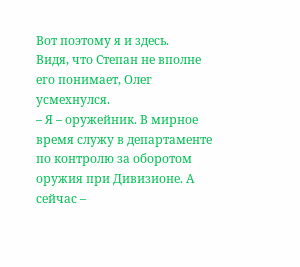Вот поэтому я и здесь.
Видя, что Степан не вполне его понимает, Олег усмехнулся.
– Я – оружейник. В мирное время служу в департаменте по контролю за оборотом оружия при Дивизионе. А сейчас –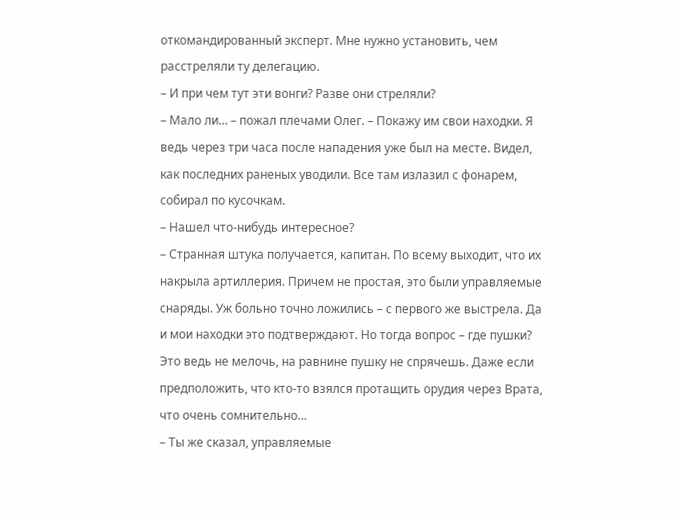откомандированный эксперт. Мне нужно установить, чем расстреляли ту делегацию.
– И при чем тут эти вонги? Разве они стреляли?
– Мало ли… – пожал плечами Олег. – Покажу им свои находки. Я ведь через три часа после нападения уже был на месте. Видел, как последних раненых уводили. Все там излазил с фонарем, собирал по кусочкам.
– Нашел что-нибудь интересное?
– Странная штука получается, капитан. По всему выходит, что их накрыла артиллерия. Причем не простая, это были управляемые снаряды. Уж больно точно ложились – с первого же выстрела. Да и мои находки это подтверждают. Но тогда вопрос – где пушки? Это ведь не мелочь, на равнине пушку не спрячешь. Даже если предположить, что кто-то взялся протащить орудия через Врата, что очень сомнительно…
– Ты же сказал, управляемые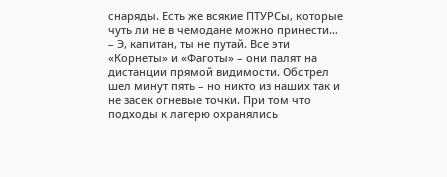снаряды. Есть же всякие ПТУРСы, которые чуть ли не в чемодане можно принести…
– Э, капитан, ты не путай. Все эти «Корнеты» и «Фаготы» – они палят на дистанции прямой видимости. Обстрел шел минут пять – но никто из наших так и не засек огневые точки. При том что подходы к лагерю охранялись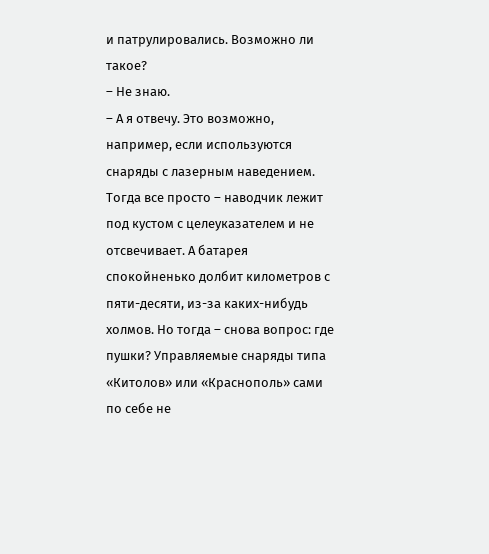и патрулировались. Возможно ли такое?
– Не знаю.
– А я отвечу. Это возможно, например, если используются снаряды с лазерным наведением. Тогда все просто – наводчик лежит под кустом с целеуказателем и не отсвечивает. А батарея спокойненько долбит километров с пяти-десяти, из-за каких-нибудь холмов. Но тогда – снова вопрос: где пушки? Управляемые снаряды типа «Китолов» или «Краснополь» сами по себе не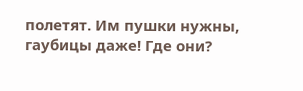полетят. Им пушки нужны, гаубицы даже! Где они?